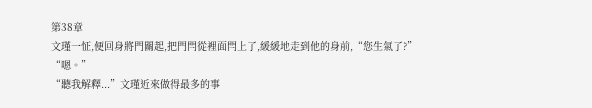第38章
文瑾一怔,便回身將門關起,把門閂從裡面閂上了,緩緩地走到他的身前,“您生氣了?”
“嗯。”
“聽我解釋...”文瑾近來做得最多的事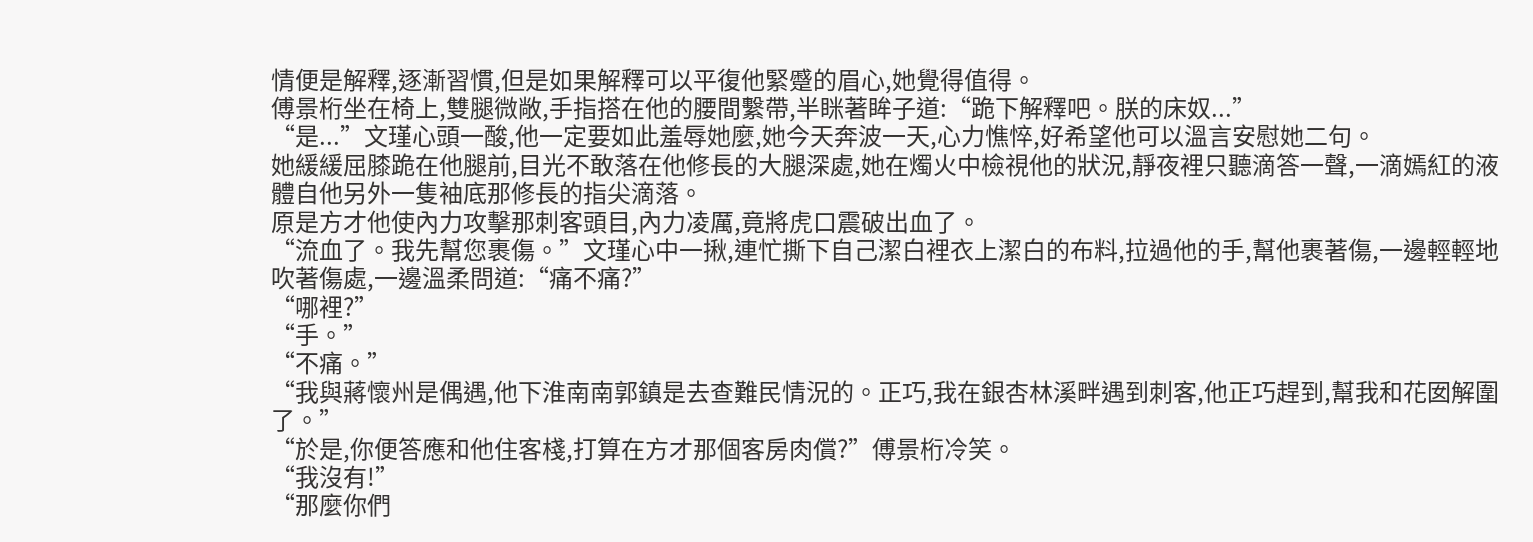情便是解釋,逐漸習慣,但是如果解釋可以平復他緊蹙的眉心,她覺得值得。
傅景桁坐在椅上,雙腿微敞,手指搭在他的腰間繫帶,半眯著眸子道:“跪下解釋吧。朕的床奴...”
“是...”文瑾心頭一酸,他一定要如此羞辱她麼,她今天奔波一天,心力憔悴,好希望他可以溫言安慰她二句。
她緩緩屈膝跪在他腿前,目光不敢落在他修長的大腿深處,她在燭火中檢視他的狀況,靜夜裡只聽滴答一聲,一滴嫣紅的液體自他另外一隻袖底那修長的指尖滴落。
原是方才他使內力攻擊那刺客頭目,內力凌厲,竟將虎口震破出血了。
“流血了。我先幫您裹傷。”文瑾心中一揪,連忙撕下自己潔白裡衣上潔白的布料,拉過他的手,幫他裹著傷,一邊輕輕地吹著傷處,一邊溫柔問道:“痛不痛?”
“哪裡?”
“手。”
“不痛。”
“我與蔣懷州是偶遇,他下淮南南郭鎮是去查難民情況的。正巧,我在銀杏林溪畔遇到刺客,他正巧趕到,幫我和花囡解圍了。”
“於是,你便答應和他住客棧,打算在方才那個客房肉償?”傅景桁冷笑。
“我沒有!”
“那麼你們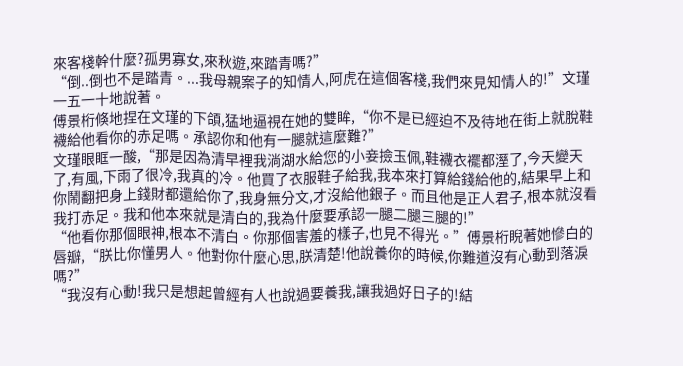來客棧幹什麼?孤男寡女,來秋遊,來踏青嗎?”
“倒..倒也不是踏青。...我母親案子的知情人,阿虎在這個客棧,我們來見知情人的!”文瑾一五一十地說著。
傅景桁倏地捏在文瑾的下頜,猛地逼視在她的雙眸,“你不是已經迫不及待地在街上就脫鞋襪給他看你的赤足嗎。承認你和他有一腿就這麼難?”
文瑾眼眶一酸,“那是因為清早裡我淌湖水給您的小妾撿玉佩,鞋襪衣襬都溼了,今天變天了,有風,下雨了很冷,我真的冷。他買了衣服鞋子給我,我本來打算給錢給他的,結果早上和你鬧翻把身上錢財都還給你了,我身無分文,才沒給他銀子。而且他是正人君子,根本就沒看我打赤足。我和他本來就是清白的,我為什麼要承認一腿二腿三腿的!”
“他看你那個眼神,根本不清白。你那個害羞的樣子,也見不得光。”傅景桁睨著她慘白的唇瓣,“朕比你懂男人。他對你什麼心思,朕清楚!他說養你的時候,你難道沒有心動到落淚嗎?”
“我沒有心動!我只是想起曾經有人也說過要養我,讓我過好日子的!結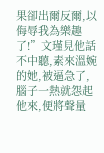果卻出爾反爾,以侮辱我為樂趣了!”文瑾見他話不中聽,素來溫婉的她,被逼急了,腦子一熱就怨起他來,便將聲量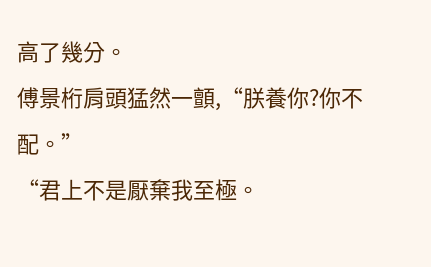高了幾分。
傅景桁肩頭猛然一顫,“朕養你?你不配。”
“君上不是厭棄我至極。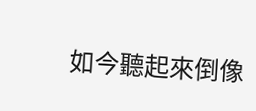如今聽起來倒像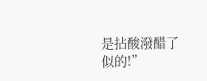是拈酸潑醋了似的!”